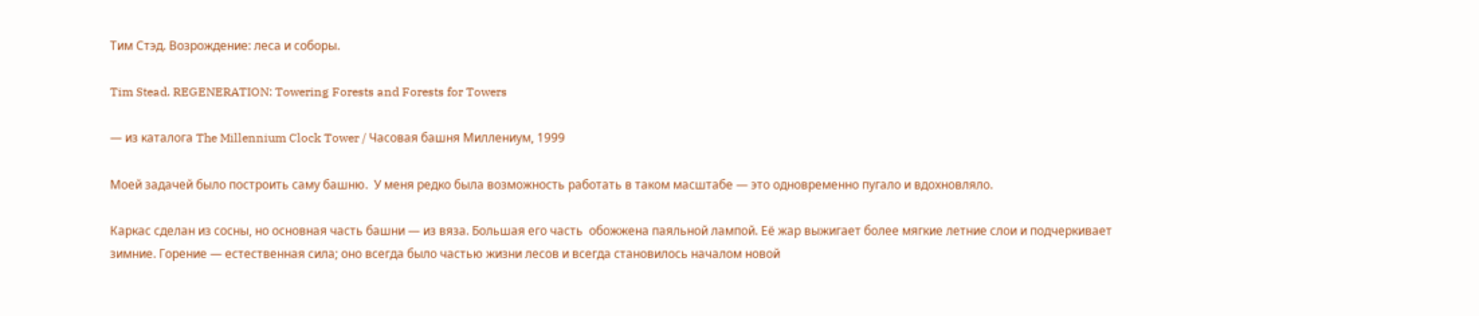Тим Стэд. Возрождение: леса и соборы.

Tim Stead. REGENERATION: Towering Forests and Forests for Towers

— из каталога The Millennium Clock Tower / Часовая башня Миллениум, 1999

Моей задачей было построить саму башню.  У меня редко была возможность работать в таком масштабе — это одновременно пугало и вдохновляло.

Каркас сделан из сосны, но основная часть башни — из вяза. Большая его часть  обожжена паяльной лампой. Её жар выжигает более мягкие летние слои и подчеркивает зимние. Горение — естественная сила; оно всегда было частью жизни лесов и всегда становилось началом новой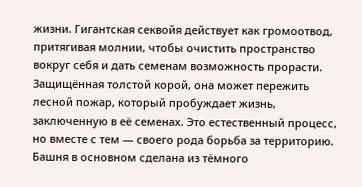жизни. Гигантская секвойя действует как громоотвод, притягивая молнии, чтобы очистить пространство вокруг себя и дать семенам возможность прорасти. Защищённая толстой корой, она может пережить лесной пожар, который пробуждает жизнь, заключенную в её семенах. Это естественный процесс, но вместе с тем — своего рода борьба за территорию. Башня в основном сделана из тёмного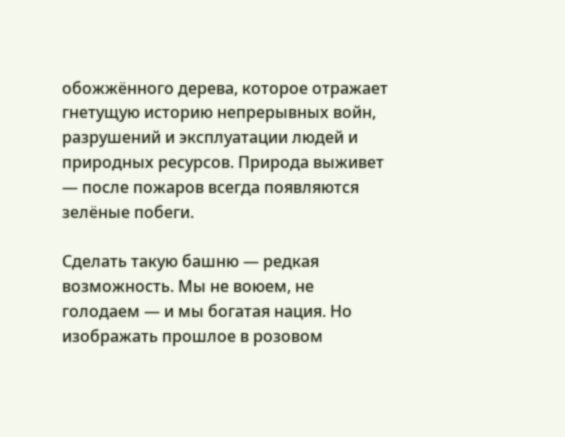обожжённого дерева, которое отражает гнетущую историю непрерывных войн, разрушений и эксплуатации людей и природных ресурсов. Природа выживет — после пожаров всегда появляются зелёные побеги.

Сделать такую башню — редкая возможность. Мы не воюем, не голодаем — и мы богатая нация. Но изображать прошлое в розовом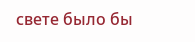свете было бы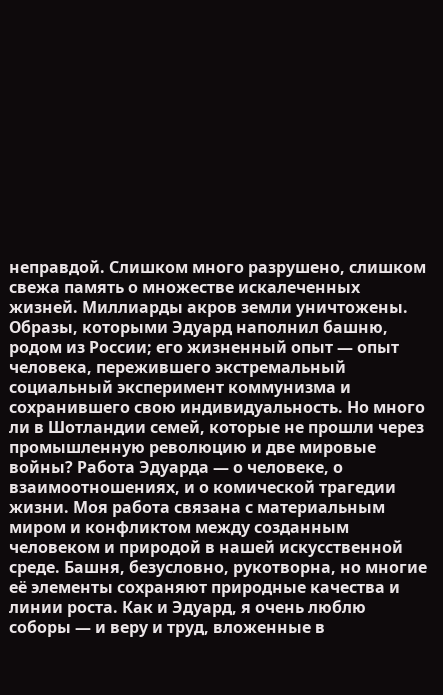неправдой. Слишком много разрушено, слишком свежа память о множестве искалеченных жизней. Миллиарды акров земли уничтожены. Образы, которыми Эдуард наполнил башню, родом из России; его жизненный опыт — опыт человека, пережившего экстремальный социальный эксперимент коммунизма и сохранившего свою индивидуальность. Но много ли в Шотландии семей, которые не прошли через промышленную революцию и две мировые войны? Работа Эдуарда — о человеке, о взаимоотношениях, и о комической трагедии жизни. Моя работа связана с материальным миром и конфликтом между созданным человеком и природой в нашей искусственной среде. Башня, безусловно, рукотворна, но многие её элементы сохраняют природные качества и линии роста. Как и Эдуард, я очень люблю соборы — и веру и труд, вложенные в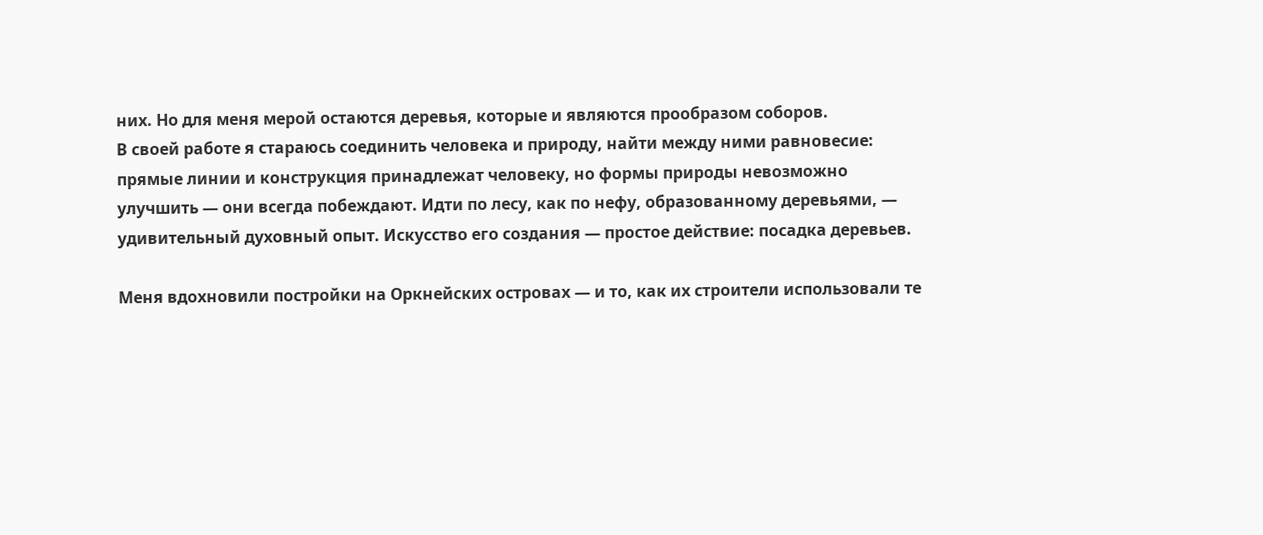них. Но для меня мерой остаются деревья, которые и являются прообразом соборов.
В своей работе я стараюсь соединить человека и природу, найти между ними равновесие: прямые линии и конструкция принадлежат человеку, но формы природы невозможно улучшить — они всегда побеждают. Идти по лесу, как по нефу, образованному деревьями, — удивительный духовный опыт. Искусство его создания — простое действие: посадка деревьев.

Меня вдохновили постройки на Оркнейских островах — и то, как их строители использовали те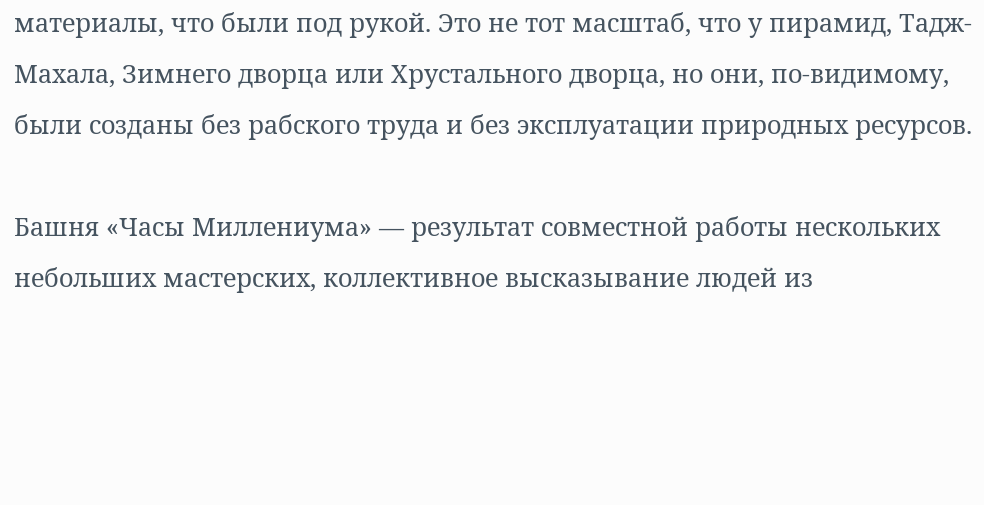материалы, что были под рукой. Это не тот масштаб, что у пирамид, Тадж-Махала, Зимнего дворца или Хрустального дворца, но они, по-видимому, были созданы без рабского труда и без эксплуатации природных ресурсов.

Башня «Часы Миллениума» — результат совместной работы нескольких небольших мастерских, коллективное высказывание людей из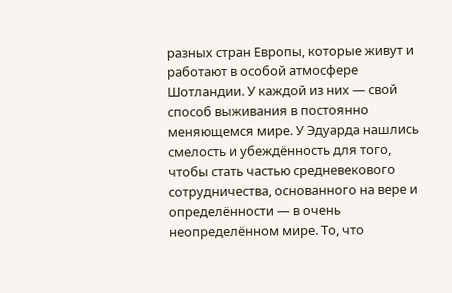разных стран Европы, которые живут и работают в особой атмосфере Шотландии. У каждой из них — свой способ выживания в постоянно меняющемся мире. У Эдуарда нашлись смелость и убеждённость для того, чтобы стать частью средневекового сотрудничества, основанного на вере и определённости — в очень неопределённом мире. То, что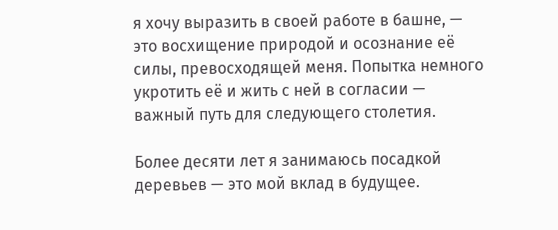я хочу выразить в своей работе в башне, — это восхищение природой и осознание её силы, превосходящей меня. Попытка немного укротить её и жить с ней в согласии — важный путь для следующего столетия.

Более десяти лет я занимаюсь посадкой деревьев — это мой вклад в будущее.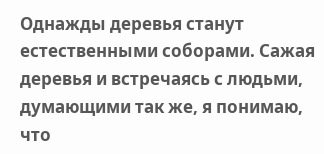Однажды деревья станут естественными соборами. Сажая деревья и встречаясь с людьми, думающими так же, я понимаю, что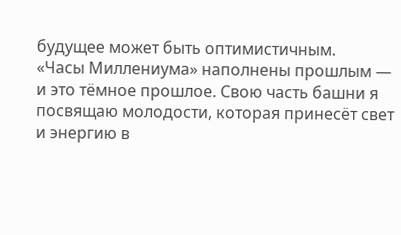будущее может быть оптимистичным.
«Часы Миллениума» наполнены прошлым — и это тёмное прошлое. Свою часть башни я посвящаю молодости, которая принесёт свет и энергию в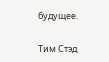будущее.

Тим Стэд